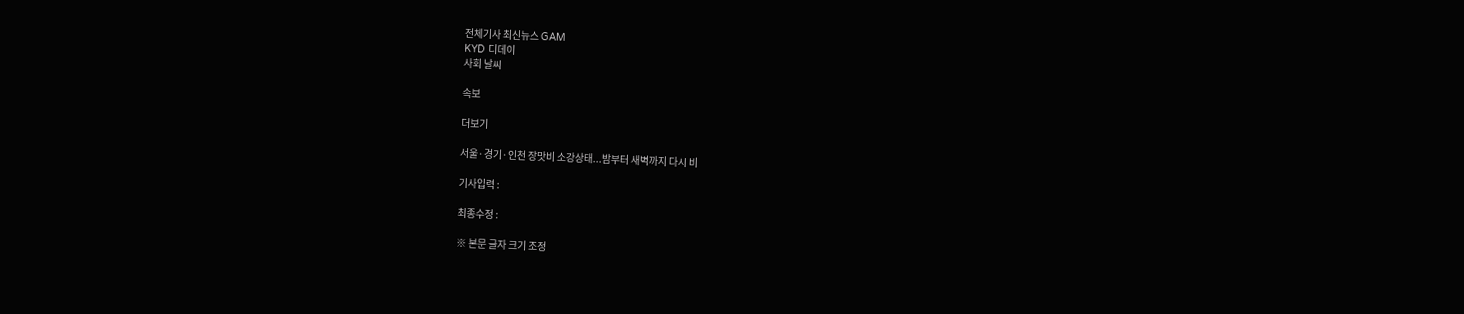전체기사 최신뉴스 GAM
KYD 디데이
사회 날씨

속보

더보기

서울·경기·인천 장맛비 소강상태...밤부터 새벽까지 다시 비

기사입력 :

최종수정 :

※ 본문 글자 크기 조정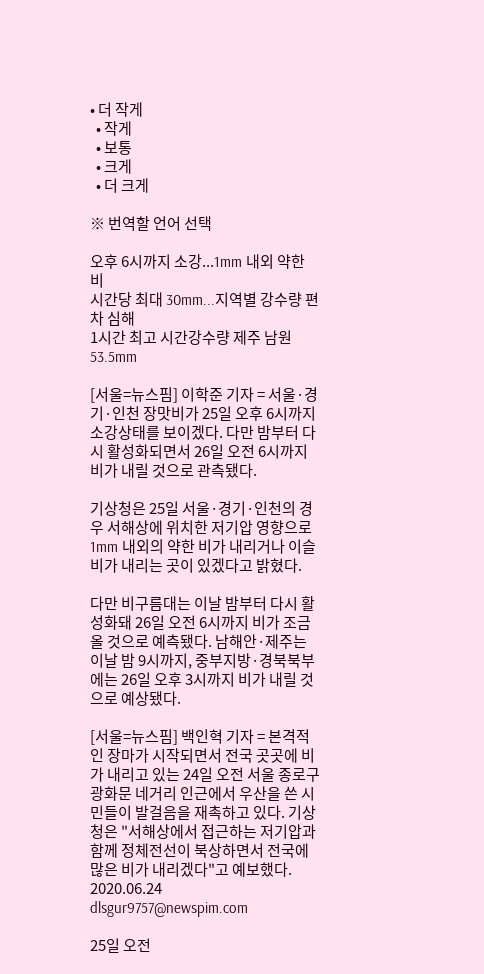• 더 작게
  • 작게
  • 보통
  • 크게
  • 더 크게

※ 번역할 언어 선택

오후 6시까지 소강...1mm 내외 약한 비
시간당 최대 30mm...지역별 강수량 편차 심해
1시간 최고 시간강수량 제주 남원 53.5mm

[서울=뉴스핌] 이학준 기자 = 서울·경기·인천 장맛비가 25일 오후 6시까지 소강상태를 보이겠다. 다만 밤부터 다시 활성화되면서 26일 오전 6시까지 비가 내릴 것으로 관측됐다.

기상청은 25일 서울·경기·인천의 경우 서해상에 위치한 저기압 영향으로 1mm 내외의 약한 비가 내리거나 이슬비가 내리는 곳이 있겠다고 밝혔다.

다만 비구름대는 이날 밤부터 다시 활성화돼 26일 오전 6시까지 비가 조금 올 것으로 예측됐다. 남해안·제주는 이날 밤 9시까지, 중부지방·경북북부에는 26일 오후 3시까지 비가 내릴 것으로 예상됐다.

[서울=뉴스핌] 백인혁 기자 = 본격적인 장마가 시작되면서 전국 곳곳에 비가 내리고 있는 24일 오전 서울 종로구 광화문 네거리 인근에서 우산을 쓴 시민들이 발걸음을 재촉하고 있다. 기상청은 "서해상에서 접근하는 저기압과 함께 정체전선이 북상하면서 전국에 많은 비가 내리겠다"고 예보했다. 2020.06.24 dlsgur9757@newspim.com

25일 오전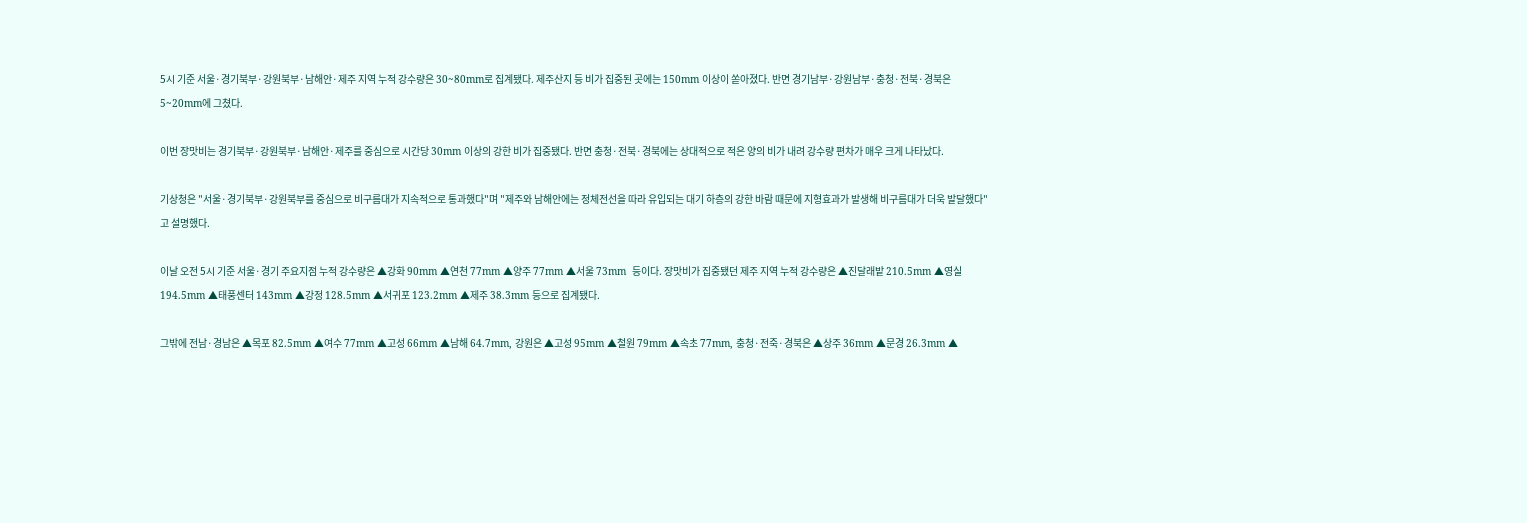5시 기준 서울·경기북부·강원북부·남해안·제주 지역 누적 강수량은 30~80mm로 집계됐다. 제주산지 등 비가 집중된 곳에는 150mm 이상이 쏟아졌다. 반면 경기남부·강원남부·충청·전북·경북은 5~20mm에 그쳤다.

이번 장맛비는 경기북부·강원북부·남해안·제주를 중심으로 시간당 30mm 이상의 강한 비가 집중됐다. 반면 충청·전북·경북에는 상대적으로 적은 양의 비가 내려 강수량 편차가 매우 크게 나타났다.

기상청은 "서울·경기북부·강원북부를 중심으로 비구름대가 지속적으로 통과했다"며 "제주와 남해안에는 정체전선을 따라 유입되는 대기 하층의 강한 바람 때문에 지형효과가 발생해 비구름대가 더욱 발달했다"고 설명했다.

이날 오전 5시 기준 서울·경기 주요지점 누적 강수량은 ▲강화 90mm ▲연천 77mm ▲양주 77mm ▲서울 73mm  등이다. 장맛비가 집중됐던 제주 지역 누적 강수량은 ▲진달래밭 210.5mm ▲영실 194.5mm ▲태풍센터 143mm ▲강정 128.5mm ▲서귀포 123.2mm ▲제주 38.3mm 등으로 집계됐다.

그밖에 전남·경남은 ▲목포 82.5mm ▲여수 77mm ▲고성 66mm ▲남해 64.7mm, 강원은 ▲고성 95mm ▲철원 79mm ▲속초 77mm, 충청·전죽·경북은 ▲상주 36mm ▲문경 26.3mm ▲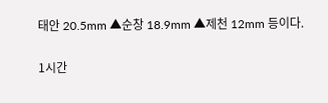태안 20.5mm ▲순창 18.9mm ▲제천 12mm 등이다.

1시간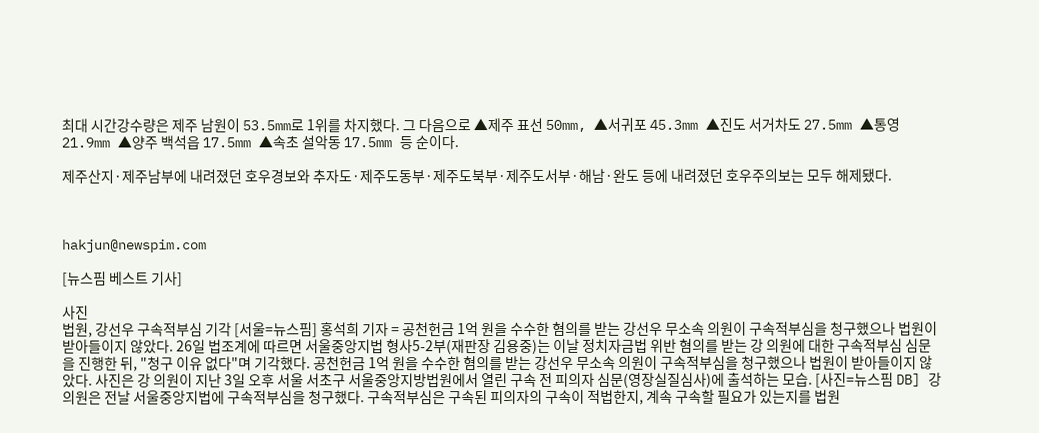최대 시간강수량은 제주 남원이 53.5mm로 1위를 차지했다. 그 다음으로 ▲제주 표선 50mm, ▲서귀포 45.3mm ▲진도 서거차도 27.5mm ▲통영 21.9mm ▲양주 백석읍 17.5mm ▲속초 설악동 17.5mm 등 순이다.

제주산지·제주남부에 내려졌던 호우경보와 추자도·제주도동부·제주도북부·제주도서부·해남·완도 등에 내려졌던 호우주의보는 모두 해제됐다.



hakjun@newspim.com

[뉴스핌 베스트 기사]

사진
법원, 강선우 구속적부심 기각 [서울=뉴스핌] 홍석희 기자 = 공천헌금 1억 원을 수수한 혐의를 받는 강선우 무소속 의원이 구속적부심을 청구했으나 법원이 받아들이지 않았다. 26일 법조계에 따르면 서울중앙지법 형사5-2부(재판장 김용중)는 이날 정치자금법 위반 혐의를 받는 강 의원에 대한 구속적부심 심문을 진행한 뒤, "청구 이유 없다"며 기각했다. 공천헌금 1억 원을 수수한 혐의를 받는 강선우 무소속 의원이 구속적부심을 청구했으나 법원이 받아들이지 않았다. 사진은 강 의원이 지난 3일 오후 서울 서초구 서울중앙지방법원에서 열린 구속 전 피의자 심문(영장실질심사)에 출석하는 모습. [사진=뉴스핌 DB] 강 의원은 전날 서울중앙지법에 구속적부심을 청구했다. 구속적부심은 구속된 피의자의 구속이 적법한지, 계속 구속할 필요가 있는지를 법원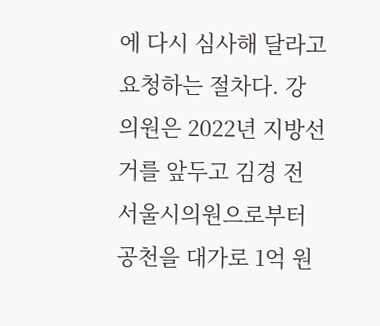에 다시 심사해 달라고 요청하는 절차다. 강 의원은 2022년 지방선거를 앞두고 김경 전 서울시의원으로부터 공천을 대가로 1억 원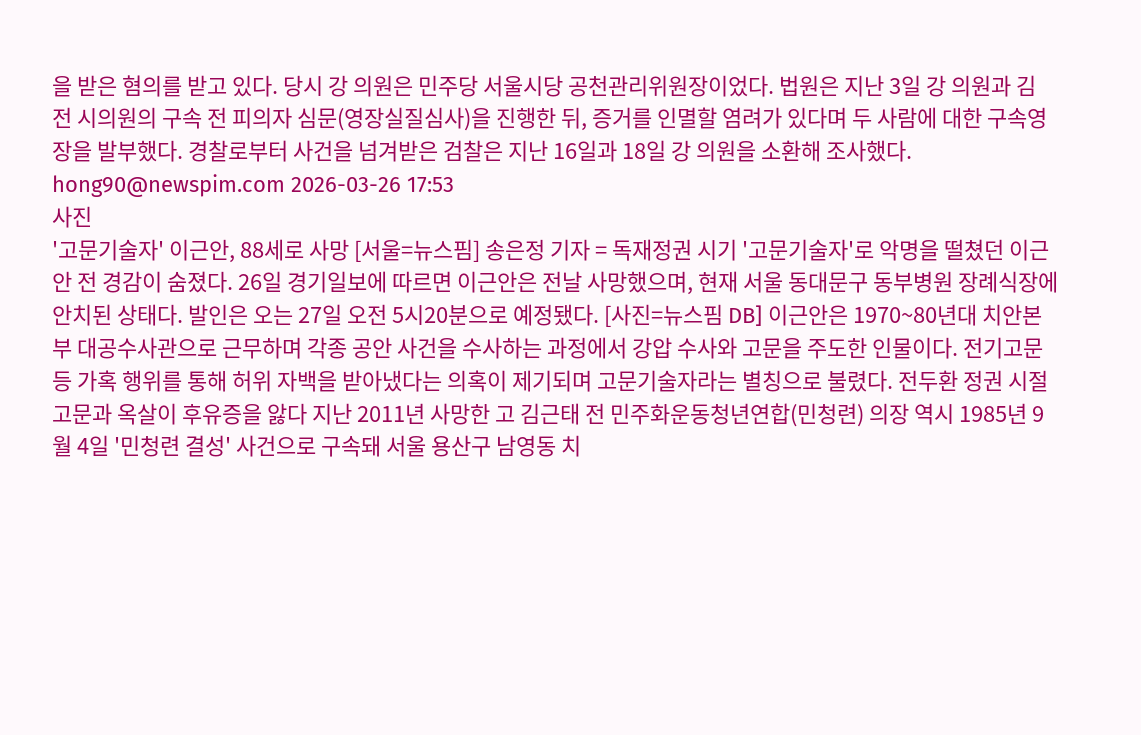을 받은 혐의를 받고 있다. 당시 강 의원은 민주당 서울시당 공천관리위원장이었다. 법원은 지난 3일 강 의원과 김 전 시의원의 구속 전 피의자 심문(영장실질심사)을 진행한 뒤, 증거를 인멸할 염려가 있다며 두 사람에 대한 구속영장을 발부했다. 경찰로부터 사건을 넘겨받은 검찰은 지난 16일과 18일 강 의원을 소환해 조사했다. hong90@newspim.com 2026-03-26 17:53
사진
'고문기술자' 이근안, 88세로 사망 [서울=뉴스핌] 송은정 기자 = 독재정권 시기 '고문기술자'로 악명을 떨쳤던 이근안 전 경감이 숨졌다. 26일 경기일보에 따르면 이근안은 전날 사망했으며, 현재 서울 동대문구 동부병원 장례식장에 안치된 상태다. 발인은 오는 27일 오전 5시20분으로 예정됐다. [사진=뉴스핌 DB] 이근안은 1970~80년대 치안본부 대공수사관으로 근무하며 각종 공안 사건을 수사하는 과정에서 강압 수사와 고문을 주도한 인물이다. 전기고문 등 가혹 행위를 통해 허위 자백을 받아냈다는 의혹이 제기되며 고문기술자라는 별칭으로 불렸다. 전두환 정권 시절 고문과 옥살이 후유증을 앓다 지난 2011년 사망한 고 김근태 전 민주화운동청년연합(민청련) 의장 역시 1985년 9월 4일 '민청련 결성' 사건으로 구속돼 서울 용산구 남영동 치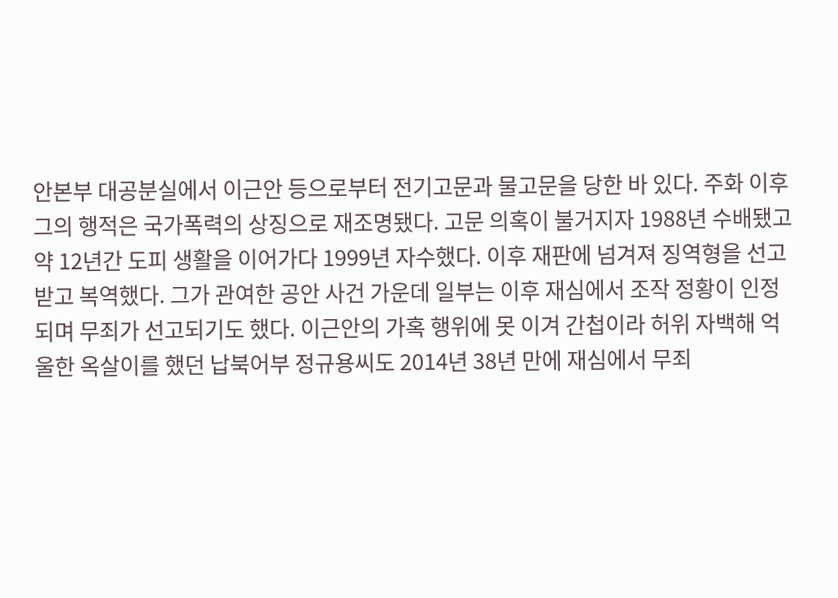안본부 대공분실에서 이근안 등으로부터 전기고문과 물고문을 당한 바 있다. 주화 이후 그의 행적은 국가폭력의 상징으로 재조명됐다. 고문 의혹이 불거지자 1988년 수배됐고 약 12년간 도피 생활을 이어가다 1999년 자수했다. 이후 재판에 넘겨져 징역형을 선고받고 복역했다. 그가 관여한 공안 사건 가운데 일부는 이후 재심에서 조작 정황이 인정되며 무죄가 선고되기도 했다. 이근안의 가혹 행위에 못 이겨 간첩이라 허위 자백해 억울한 옥살이를 했던 납북어부 정규용씨도 2014년 38년 만에 재심에서 무죄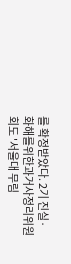를 확정받았다. 2기 진실·화해를위한과거사정리위원회도 '서울대 무림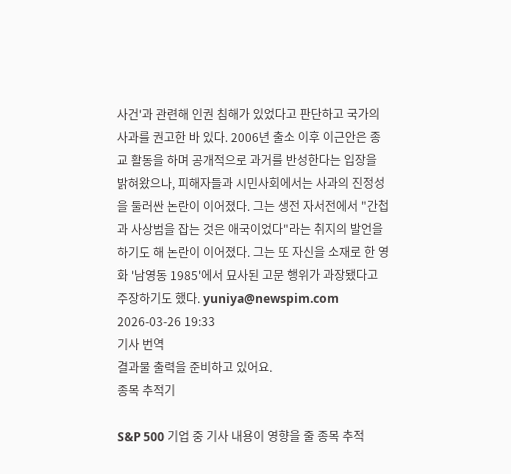사건'과 관련해 인권 침해가 있었다고 판단하고 국가의 사과를 권고한 바 있다. 2006년 출소 이후 이근안은 종교 활동을 하며 공개적으로 과거를 반성한다는 입장을 밝혀왔으나, 피해자들과 시민사회에서는 사과의 진정성을 둘러싼 논란이 이어졌다. 그는 생전 자서전에서 "간첩과 사상범을 잡는 것은 애국이었다"라는 취지의 발언을 하기도 해 논란이 이어졌다. 그는 또 자신을 소재로 한 영화 '남영동 1985'에서 묘사된 고문 행위가 과장됐다고 주장하기도 했다. yuniya@newspim.com 2026-03-26 19:33
기사 번역
결과물 출력을 준비하고 있어요.
종목 추적기

S&P 500 기업 중 기사 내용이 영향을 줄 종목 추적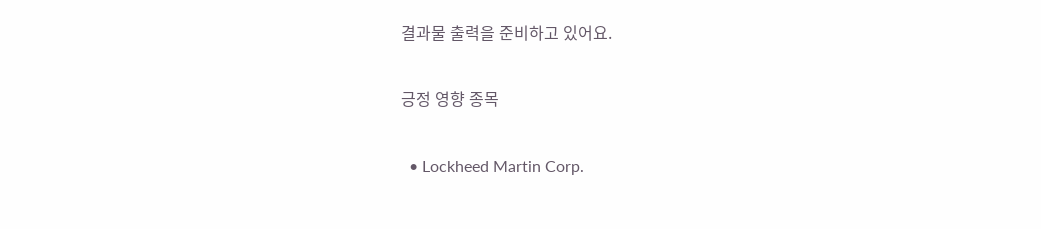결과물 출력을 준비하고 있어요.

긍정 영향 종목

  • Lockheed Martin Corp.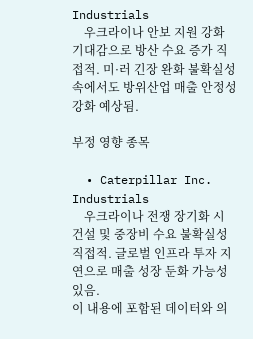Industrials
    우크라이나 안보 지원 강화 기대감으로 방산 수요 증가 직접적. 미·러 긴장 완화 불확실성 속에서도 방위산업 매출 안정성 강화 예상됨.

부정 영향 종목

  • Caterpillar Inc. Industrials
    우크라이나 전쟁 장기화 시 건설 및 중장비 수요 불확실성 직접적. 글로벌 인프라 투자 지연으로 매출 성장 둔화 가능성 있음.
이 내용에 포함된 데이터와 의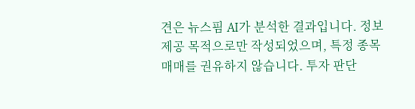견은 뉴스핌 AI가 분석한 결과입니다. 정보 제공 목적으로만 작성되었으며, 특정 종목 매매를 권유하지 않습니다. 투자 판단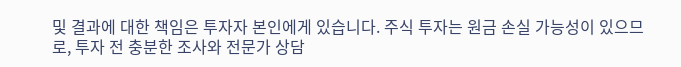및 결과에 대한 책임은 투자자 본인에게 있습니다. 주식 투자는 원금 손실 가능성이 있으므로, 투자 전 충분한 조사와 전문가 상담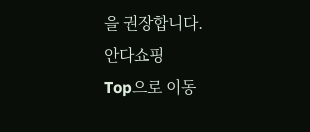을 권장합니다.
안다쇼핑
Top으로 이동